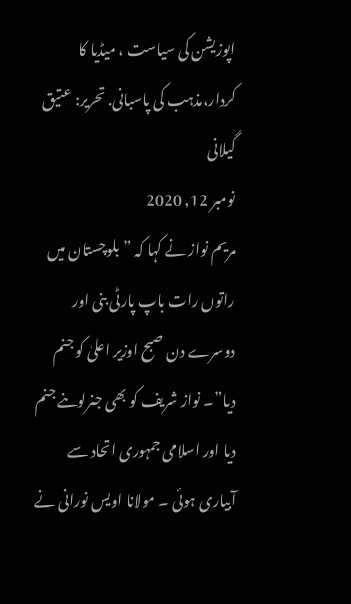اپوزیشن کی سیاست ، میڈیا کا کردار،مذہب کی پاسبانی. تحریر: عتیق گیلانی
نومبر 12, 2020
مریم نواز نے کہا کہ ”بلوچستان میں راتوں رات باپ پارٹی بنی اور دوسرے دن صبح اوزیر اعلیٰ کو جنم دیا”۔ نواز شریف کو بھی جنرلوںنے جنم دیا اور اسلامی جمہوری اتحاد سے آبیاری ہوئی ۔ مولانا اویس نورانی نے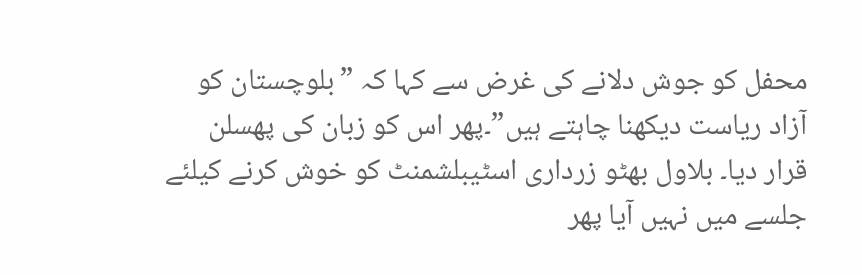محفل کو جوش دلانے کی غرض سے کہا کہ ”بلوچستان کو آزاد ریاست دیکھنا چاہتے ہیں”۔پھر اس کو زبان کی پھسلن قرار دیا۔ بلاول بھٹو زرداری اسٹیبلشمنٹ کو خوش کرنے کیلئے جلسے میں نہیں آیا پھر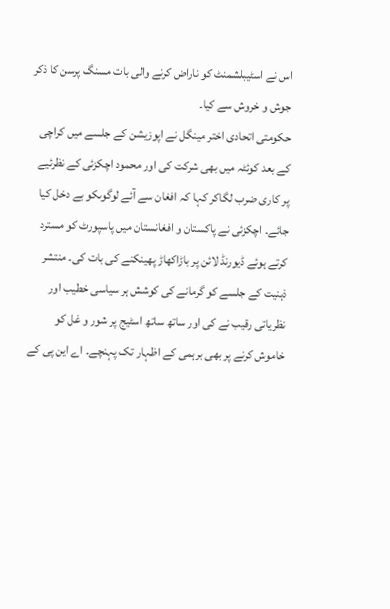اس نے اسٹیبلشمنٹ کو ناراض کرنے والی بات مسنگ پرسن کا ذکر جوش و خروش سے کیا۔
حکومتی اتحادی اختر مینگل نے اپوزیشن کے جلسے میں کراچی کے بعد کوئٹہ میں بھی شرکت کی اور محمود اچکزئی کے نظرئیے پر کاری ضرب لگاکر کہا کہ افغان سے آئے لوگوںکو بے دخل کیا جائے۔ اچکزئی نے پاکستان و افغانستان میں پاسپورٹ کو مسترد کرتے ہوئے ڈیورنڈ لائن پر باڑاکھاڑ پھینکنے کی بات کی۔ منتشر ذہنیت کے جلسے کو گرمانے کی کوشش ہر سیاسی خطیب اور نظریاتی رقیب نے کی اور ساتھ ساتھ اسٹیج پر شور و غل کو خاموش کرنے پر بھی برہمی کے اظہار تک پہنچے۔ اے این پی کے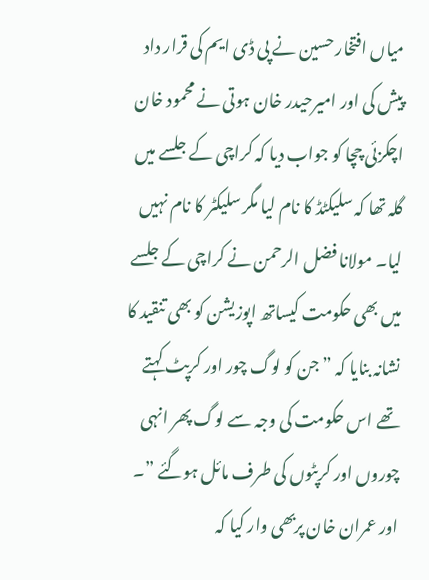میاں افتخار حسین نے پی ڈی ایم کی قرار داد پیش کی اور امیرحیدر خان ہوتی نے محمود خان اچکزئی چچا کو جواب دیا کہ کراچی کے جلسے میں گلہ تھا کہ سلیکٹڈ کا نام لیا مگر سلیکٹر کا نام نہیں لیا۔ مولانا فضل الرحمن نے کراچی کے جلسے میں بھی حکومت کیساتھ اپوزیشن کو بھی تنقید کا نشانہ بنایا کہ ”جن کو لوگ چور اور کرپٹ کہتے تھے اس حکومت کی وجہ سے لوگ پھر انہی چوروں اور کرپٹوں کی طرف مائل ہوگئے ”۔ اور عمران خان پربھی وار کیا کہ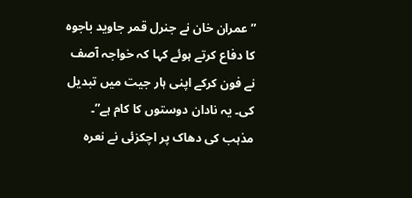”عمران خان نے جنرل قمر جاوید باجوہ کا دفاع کرتے ہوئے کہا کہ خواجہ آصف نے فون کرکے اپنی ہار جیت میں تبدیل کی۔ یہ نادان دوستوں کا کام ہے”۔
مذہب کی دھاک پر اچکزئی نے نعرہ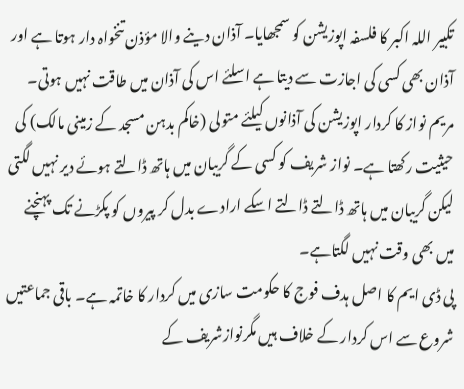تکبیر اللہ اکبر کا فلسفہ اپوزیشن کو سمجھایا۔ آذان دینے والا مؤذن تنخواہ دار ہوتا ہے اور آذان بھی کسی کی اجازت سے دیتا ہے اسلئے اس کی آذان میں طاقت نہیں ہوتی۔ مریم نواز کا کردار اپوزیشن کی آذانوں کیلئے متولی (خاکم بدہن مسجد کے زمینی مالک) کی حیثیت رکھتا ہے۔ نواز شریف کو کسی کے گریبان میں ہاتھ ڈالتے ہوئے دیر نہیں لگتی لیکن گریبان میں ہاتھ ڈالتے ڈالتے اسکے ارادے بدل کر پیروں کو پکڑنے تک پہنچنے میں بھی وقت نہیں لگتاہے۔
پی ڈی ایم کا اصل ہدف فوج کا حکومت سازی میں کردار کا خاتمہ ہے۔ باقی جماعتیں شروع سے اس کردار کے خلاف ہیں مگرنوازشریف کے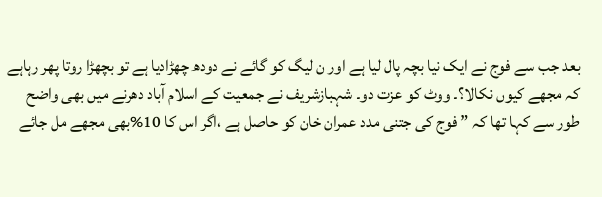بعد جب سے فوج نے ایک نیا بچہ پال لیا ہے اور ن لیگ کو گائے نے دودھ چھڑادیا ہے تو بچھڑا روتا پھر رہاہے کہ مجھے کیوں نکالا؟۔ ووٹ کو عزت دو۔ شہبازشریف نے جمعیت کے اسلام آباد دھرنے میں بھی واضح طور سے کہا تھا کہ ” فوج کی جتنی مدد عمران خان کو حاصل ہے ،اگر اس کا 10%بھی مجھے مل جائے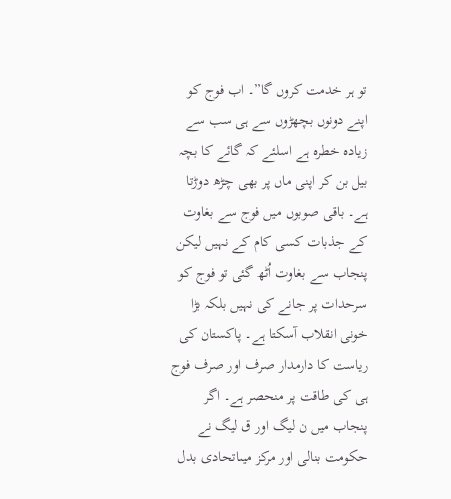تو ہر خدمت کروں گا”۔ اب فوج کو اپنے دونوں بچھڑوں سے ہی سب سے زیادہ خطرہ ہے اسلئے کہ گائے کا بچہ بیل بن کر اپنی ماں پر بھی چڑھ دوڑتا ہے۔ باقی صوبوں میں فوج سے بغاوت کے جذبات کسی کام کے نہیں لیکن پنجاب سے بغاوت اُٹھ گئی تو فوج کو سرحدات پر جانے کی نہیں بلکہ بڑا خونی انقلاب آسکتا ہے۔ پاکستان کی ریاست کا دارمدار صرف اور صرف فوج ہی کی طاقت پر منحصر ہے۔ اگر پنجاب میں ن لیگ اور ق لیگ نے حکومت بنالی اور مرکز میںاتحادی بدل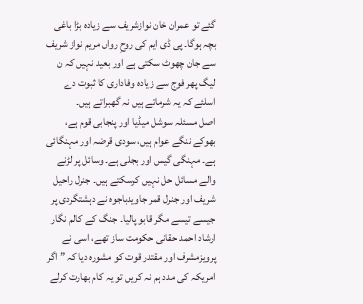گئے تو عمران خان نوازشریف سے زیادہ بڑا باغی بچہ ہوگا۔ پی ڈی ایم کی روحِ رواں مریم نواز شریف سے جان چھوٹ سکتی ہے اور بعید نہیں کہ ن لیگ پھر فوج سے زیادہ وفاداری کا ثبوت دے اسلئے کہ یہ شرماتے ہیں نہ گھبراتے ہیں۔
اصل مسئلہ سوشل میڈیا اور پنجابی قوم ہے، بھوکے ننگے عوام ہیں، سودی قرضہ اور مہنگائی ہے۔ مہنگی گیس اور بجلی ہے۔ وسائل پر لڑنے والے مسائل حل نہیں کرسکتے ہیں۔ جنرل راحیل شریف اور جنرل قمر جاویدباجوہ نے دہشتگردی پر جیسے تیسے مگر قابو پالیا۔ جنگ کے کالم نگار ارشاد احمد حقانی حکومت ساز تھے، اسی نے پرویزمشرف اور مقتدر قوت کو مشورہ دیا کہ ” اگر امریکہ کی مدد ہم نہ کریں تو یہ کام بھارت کرلے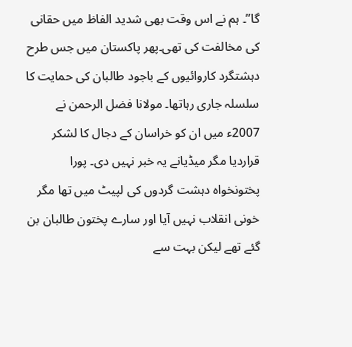گا”۔ ہم نے اس وقت بھی شدید الفاظ میں حقانی کی مخالفت کی تھی۔پھر پاکستان میں جس طرح دہشتگرد کاروائیوں کے باجود طالبان کی حمایت کا سلسلہ جاری رہاتھا۔ مولانا فضل الرحمن نے 2007ء میں ان کو خراسان کے دجال کا لشکر قراردیا مگر میڈیانے یہ خبر نہیں دی۔ پورا پختونخواہ دہشت گردوں کی لپیٹ میں تھا مگر خونی انقلاب نہیں آیا اور سارے پختون طالبان بن گئے تھے لیکن بہت سے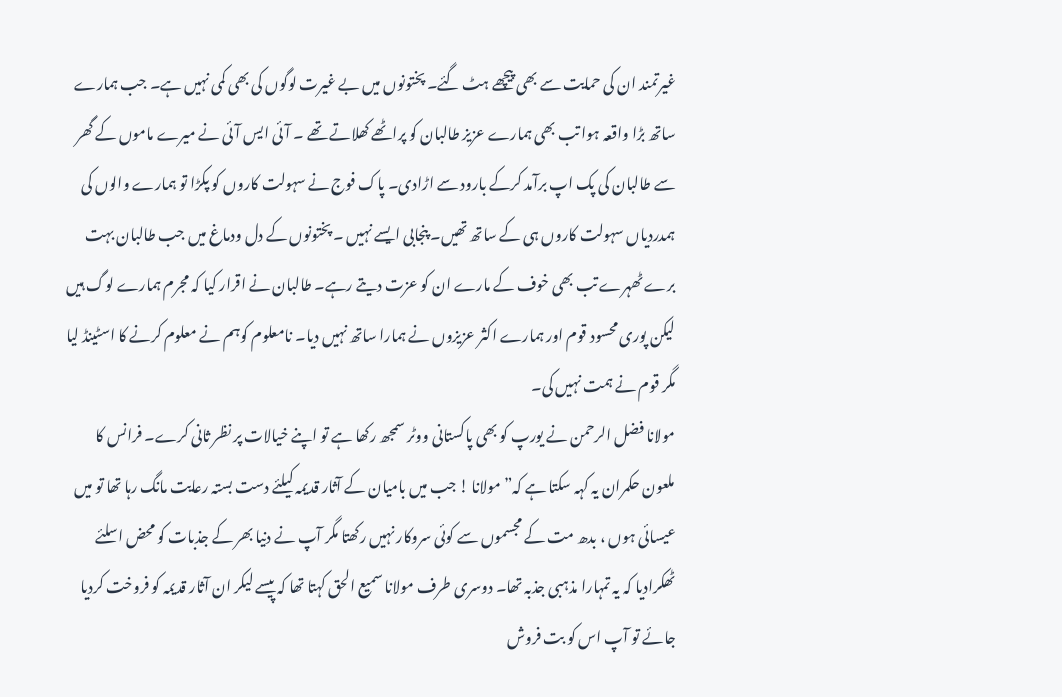غیرتمند ان کی حمایت سے بھی پیچھے ہٹ گئے۔ پختونوں میں بے غیرت لوگوں کی بھی کمی نہیں ہے۔ جب ہمارے ساتھ بڑا واقعہ ہوا تب بھی ہمارے عزیز طالبان کو پراٹھے کھلاتے تھے ۔ آئی ایس آئی نے میرے ماموں کے گھر سے طالبان کی پک اپ برآمد کرکے بارود سے اڑادی۔ پاک فوج نے سہولت کاروں کو پکڑا تو ہمارے والوں کی ہمدردیاں سہولت کاروں ہی کے ساتھ تھیں۔ پنجابی ایسے نہیں ۔ پختونوں کے دل ودماغ میں جب طالبان بہت برے ٹھہرے تب بھی خوف کے مارے ان کو عزت دیتے رہے۔ طالبان نے اقرار کیا کہ مجرم ہمارے لوگ ہیں لیکن پوری محسود قوم اور ہمارے اکثر عزیزوں نے ہمارا ساتھ نہیں دیا۔ نامعلوم کوہم نے معلوم کرنے کا اسٹینڈ لیا مگر قوم نے ہمت نہیں کی۔
مولانا فضل الرحمن نے یورپ کو بھی پاکستانی ووٹر سمجھ رکھا ہے تو اپنے خیالات پر نظر ثانی کرے۔ فرانس کا ملعون حکمران یہ کہہ سکتا ہے کہ” مولانا ! جب میں بامیان کے آثار قدیمہ کیلئے دست بستہ رعایت مانگ رہا تھا تو میں عیسائی ہوں ، بدھ مت کے مجسموں سے کوئی سروکار نہیں رکھتا مگر آپ نے دنیا بھر کے جذبات کو محض اسلئے ٹھکرادیا کہ یہ تمہارا مذہبی جذبہ تھا۔ دوسری طرف مولانا سمیع الحق کہتا تھا کہ پیسے لیکر ان آثار قدیمہ کو فروخت کردیا جائے تو آپ اس کو بت فروش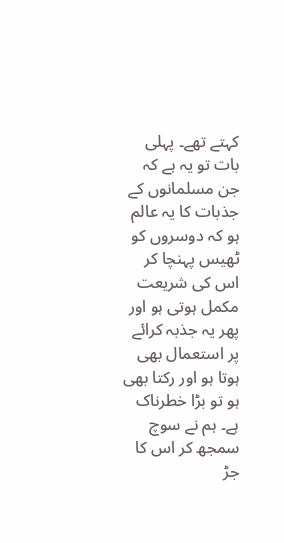کہتے تھے۔ پہلی بات تو یہ ہے کہ جن مسلمانوں کے جذبات کا یہ عالم ہو کہ دوسروں کو ٹھیس پہنچا کر اس کی شریعت مکمل ہوتی ہو اور پھر یہ جذبہ کرائے پر استعمال بھی ہوتا ہو اور رکتا بھی ہو تو بڑا خطرناک ہے۔ ہم نے سوچ سمجھ کر اس کا جڑ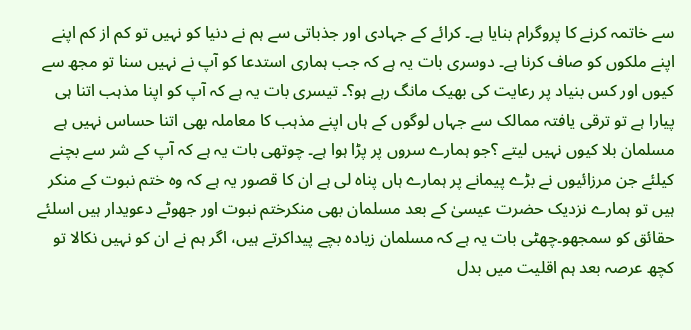سے خاتمہ کرنے کا پروگرام بنایا ہے۔ کرائے کے جہادی اور جذباتی سے ہم نے دنیا کو نہیں تو کم از کم اپنے اپنے ملکوں کو صاف کرنا ہے۔ دوسری بات یہ ہے کہ جب ہماری استدعا کو آپ نے نہیں سنا تو مجھ سے کیوں اور کس بنیاد پر رعایت کی بھیک مانگ رہے ہو؟۔ تیسری بات یہ ہے کہ آپ کو اپنا مذہب اتنا ہی پیارا ہے تو ترقی یافتہ ممالک سے جہاں لوگوں کے ہاں اپنے مذہب کا معاملہ بھی اتنا حساس نہیں ہے مسلمان بلا کیوں نہیں لیتے ؟جو ہمارے سروں پر پڑا ہوا ہے۔ چوتھی بات یہ ہے کہ آپ کے شر سے بچنے کیلئے جن مرزائیوں نے بڑے پیمانے پر ہمارے ہاں پناہ لی ہے ان کا قصور یہ ہے کہ وہ ختم نبوت کے منکر ہیں تو ہمارے نزدیک حضرت عیسیٰ کے بعد مسلمان بھی منکرختم نبوت اور جھوٹے دعویدار ہیں اسلئے حقائق کو سمجھو۔چھٹی بات یہ ہے کہ مسلمان زیادہ بچے پیداکرتے ہیں، اگر ہم نے ان کو نہیں نکالا تو کچھ عرصہ بعد ہم اقلیت میں بدل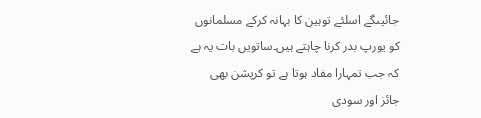جائیںگے اسلئے توہین کا بہانہ کرکے مسلمانوں کو یورپ بدر کرنا چاہتے ہیں۔ساتویں بات یہ ہے کہ جب تمہارا مفاد ہوتا ہے تو کرپشن بھی جائز اور سودی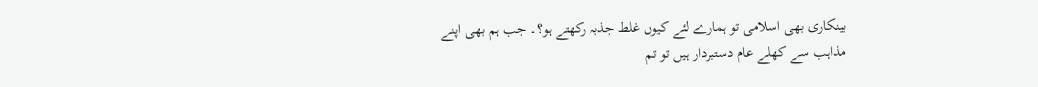بینکاری بھی اسلامی تو ہمارے لئے کیوں غلط جذبہ رکھتے ہو؟۔ جب ہم بھی اپنے مذاہب سے کھلے عام دستبردار ہیں تو تم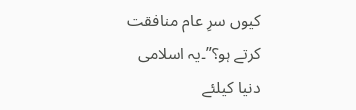کیوں سرِ عام منافقت کرتے ہو؟”۔یہ اسلامی دنیا کیلئے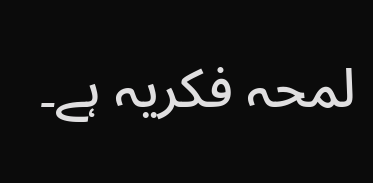لمحہ فکریہ ہے۔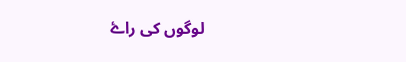لوگوں کی راۓ